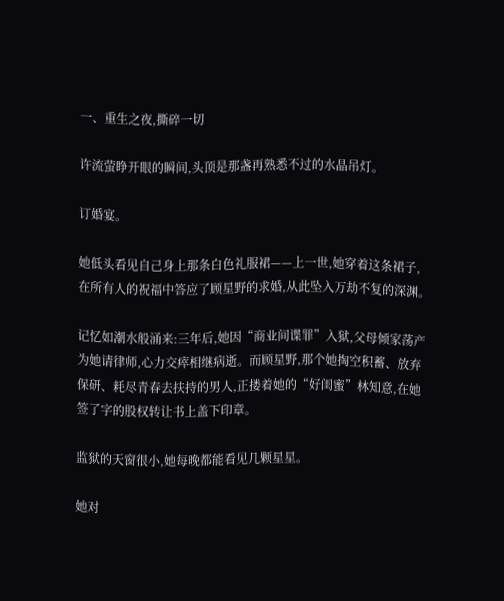一、重生之夜,撕碎一切

许流萤睁开眼的瞬间,头顶是那盏再熟悉不过的水晶吊灯。

订婚宴。

她低头看见自己身上那条白色礼服裙——上一世,她穿着这条裙子,在所有人的祝福中答应了顾星野的求婚,从此坠入万劫不复的深渊。

记忆如潮水般涌来:三年后,她因“商业间谍罪”入狱,父母倾家荡产为她请律师,心力交瘁相继病逝。而顾星野,那个她掏空积蓄、放弃保研、耗尽青春去扶持的男人,正搂着她的“好闺蜜”林知意,在她签了字的股权转让书上盖下印章。

监狱的天窗很小,她每晚都能看见几颗星星。

她对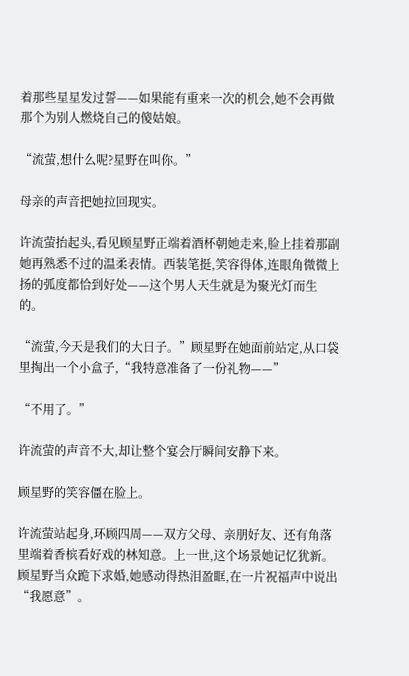着那些星星发过誓——如果能有重来一次的机会,她不会再做那个为别人燃烧自己的傻姑娘。

“流萤,想什么呢?星野在叫你。”

母亲的声音把她拉回现实。

许流萤抬起头,看见顾星野正端着酒杯朝她走来,脸上挂着那副她再熟悉不过的温柔表情。西装笔挺,笑容得体,连眼角微微上扬的弧度都恰到好处——这个男人天生就是为聚光灯而生的。

“流萤,今天是我们的大日子。”顾星野在她面前站定,从口袋里掏出一个小盒子,“我特意准备了一份礼物——”

“不用了。”

许流萤的声音不大,却让整个宴会厅瞬间安静下来。

顾星野的笑容僵在脸上。

许流萤站起身,环顾四周——双方父母、亲朋好友、还有角落里端着香槟看好戏的林知意。上一世,这个场景她记忆犹新。顾星野当众跪下求婚,她感动得热泪盈眶,在一片祝福声中说出“我愿意”。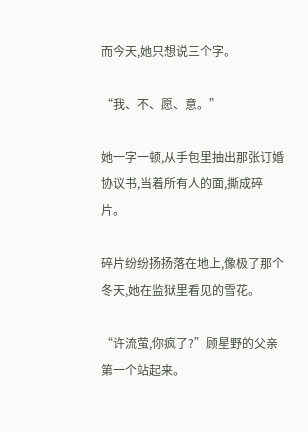而今天,她只想说三个字。

“我、不、愿、意。”

她一字一顿,从手包里抽出那张订婚协议书,当着所有人的面,撕成碎片。

碎片纷纷扬扬落在地上,像极了那个冬天,她在监狱里看见的雪花。

“许流萤,你疯了?”顾星野的父亲第一个站起来。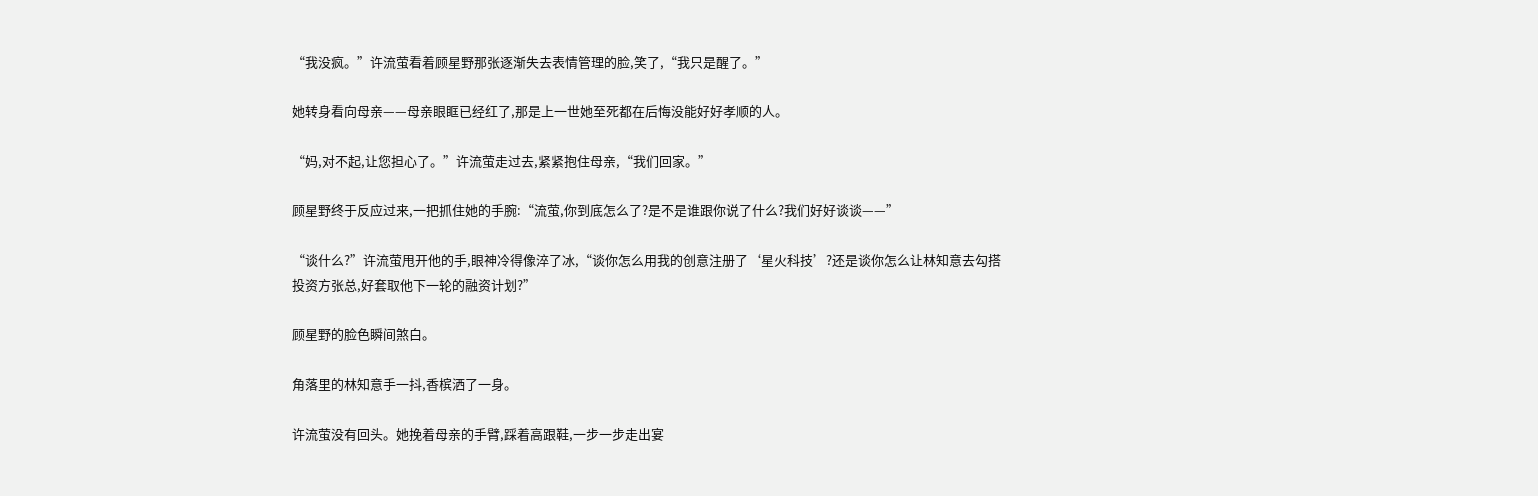“我没疯。”许流萤看着顾星野那张逐渐失去表情管理的脸,笑了,“我只是醒了。”

她转身看向母亲——母亲眼眶已经红了,那是上一世她至死都在后悔没能好好孝顺的人。

“妈,对不起,让您担心了。”许流萤走过去,紧紧抱住母亲,“我们回家。”

顾星野终于反应过来,一把抓住她的手腕:“流萤,你到底怎么了?是不是谁跟你说了什么?我们好好谈谈——”

“谈什么?”许流萤甩开他的手,眼神冷得像淬了冰,“谈你怎么用我的创意注册了‘星火科技’?还是谈你怎么让林知意去勾搭投资方张总,好套取他下一轮的融资计划?”

顾星野的脸色瞬间煞白。

角落里的林知意手一抖,香槟洒了一身。

许流萤没有回头。她挽着母亲的手臂,踩着高跟鞋,一步一步走出宴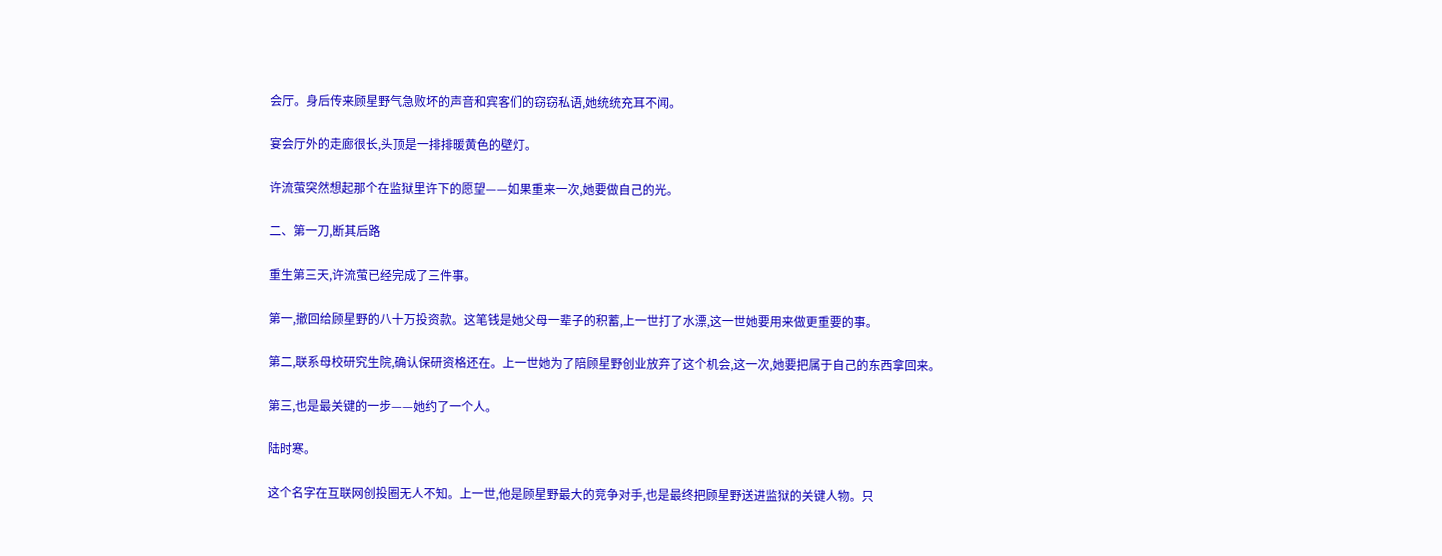会厅。身后传来顾星野气急败坏的声音和宾客们的窃窃私语,她统统充耳不闻。

宴会厅外的走廊很长,头顶是一排排暖黄色的壁灯。

许流萤突然想起那个在监狱里许下的愿望——如果重来一次,她要做自己的光。

二、第一刀,断其后路

重生第三天,许流萤已经完成了三件事。

第一,撤回给顾星野的八十万投资款。这笔钱是她父母一辈子的积蓄,上一世打了水漂,这一世她要用来做更重要的事。

第二,联系母校研究生院,确认保研资格还在。上一世她为了陪顾星野创业放弃了这个机会,这一次,她要把属于自己的东西拿回来。

第三,也是最关键的一步——她约了一个人。

陆时寒。

这个名字在互联网创投圈无人不知。上一世,他是顾星野最大的竞争对手,也是最终把顾星野送进监狱的关键人物。只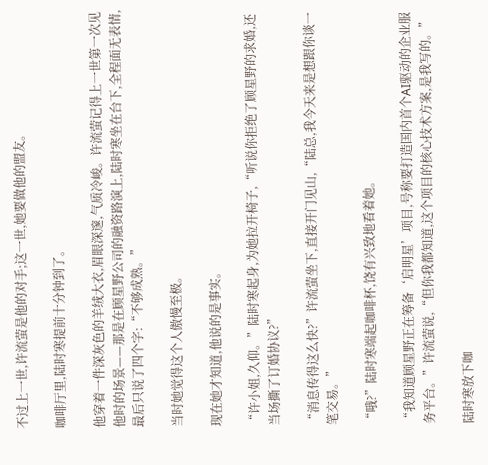不过上一世,许流萤是他的对手;这一世,她要做他的盟友。

咖啡厅里,陆时寒提前十分钟到了。

他穿着一件深灰色的羊绒大衣,眉眼深邃,气质冷峻。许流萤记得上一世第一次见他时的场景——那是在顾星野公司的融资路演上,陆时寒坐在台下,全程面无表情,最后只说了四个字:“不够成熟。”

当时她觉得这个人傲慢至极。

现在她才知道,他说的是事实。

“许小姐,久仰。”陆时寒起身,为她拉开椅子,“听说你拒绝了顾星野的求婚,还当场撕了订婚协议?”

“消息传得这么快?”许流萤坐下,直接开门见山,“陆总,我今天来是想跟你谈一笔交易。”

“哦?”陆时寒端起咖啡杯,饶有兴致地看着她。

“我知道顾星野正在筹备‘启明星’项目,号称要打造国内首个AI驱动的企业服务平台。”许流萤说,“但你我都知道,这个项目的核心技术方案,是我写的。”

陆时寒放下咖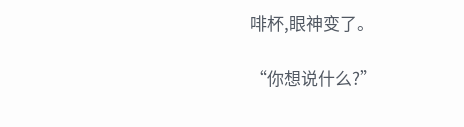啡杯,眼神变了。

“你想说什么?”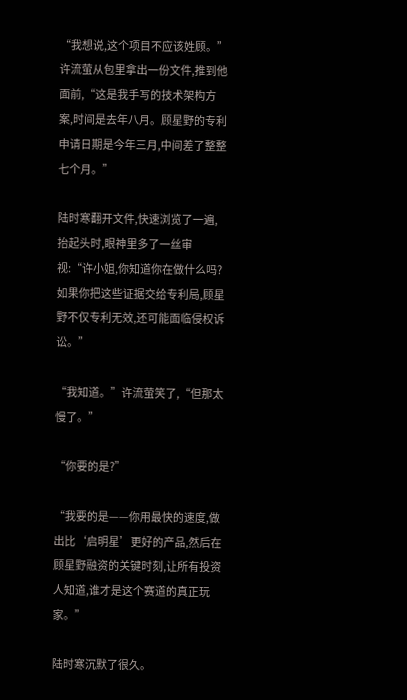“我想说,这个项目不应该姓顾。”许流萤从包里拿出一份文件,推到他面前,“这是我手写的技术架构方案,时间是去年八月。顾星野的专利申请日期是今年三月,中间差了整整七个月。”

陆时寒翻开文件,快速浏览了一遍,抬起头时,眼神里多了一丝审视:“许小姐,你知道你在做什么吗?如果你把这些证据交给专利局,顾星野不仅专利无效,还可能面临侵权诉讼。”

“我知道。”许流萤笑了,“但那太慢了。”

“你要的是?”

“我要的是——你用最快的速度,做出比‘启明星’更好的产品,然后在顾星野融资的关键时刻,让所有投资人知道,谁才是这个赛道的真正玩家。”

陆时寒沉默了很久。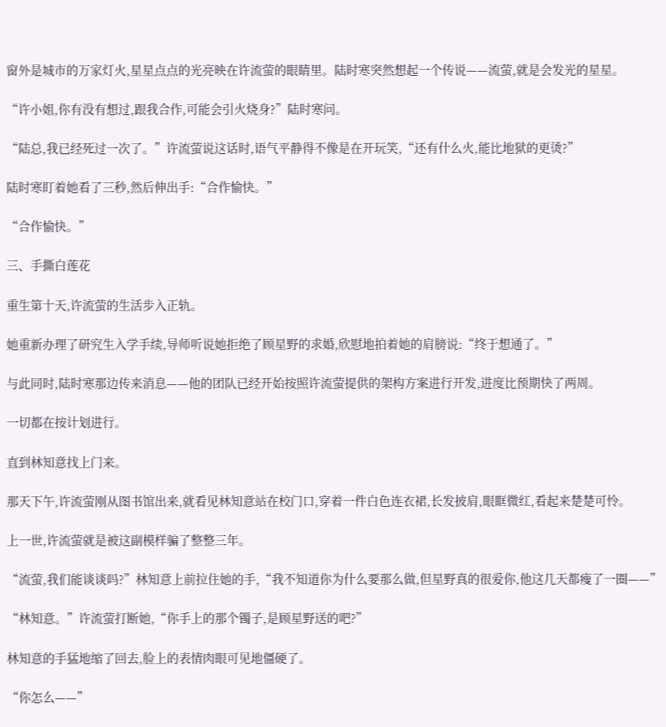窗外是城市的万家灯火,星星点点的光亮映在许流萤的眼睛里。陆时寒突然想起一个传说——流萤,就是会发光的星星。

“许小姐,你有没有想过,跟我合作,可能会引火烧身?”陆时寒问。

“陆总,我已经死过一次了。”许流萤说这话时,语气平静得不像是在开玩笑,“还有什么火,能比地狱的更烫?”

陆时寒盯着她看了三秒,然后伸出手:“合作愉快。”

“合作愉快。”

三、手撕白莲花

重生第十天,许流萤的生活步入正轨。

她重新办理了研究生入学手续,导师听说她拒绝了顾星野的求婚,欣慰地拍着她的肩膀说:“终于想通了。”

与此同时,陆时寒那边传来消息——他的团队已经开始按照许流萤提供的架构方案进行开发,进度比预期快了两周。

一切都在按计划进行。

直到林知意找上门来。

那天下午,许流萤刚从图书馆出来,就看见林知意站在校门口,穿着一件白色连衣裙,长发披肩,眼眶微红,看起来楚楚可怜。

上一世,许流萤就是被这副模样骗了整整三年。

“流萤,我们能谈谈吗?”林知意上前拉住她的手,“我不知道你为什么要那么做,但星野真的很爱你,他这几天都瘦了一圈——”

“林知意。”许流萤打断她,“你手上的那个镯子,是顾星野送的吧?”

林知意的手猛地缩了回去,脸上的表情肉眼可见地僵硬了。

“你怎么——”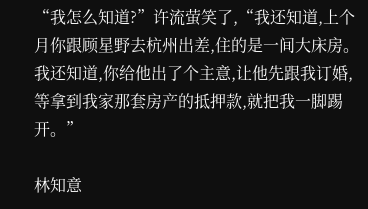“我怎么知道?”许流萤笑了,“我还知道,上个月你跟顾星野去杭州出差,住的是一间大床房。我还知道,你给他出了个主意,让他先跟我订婚,等拿到我家那套房产的抵押款,就把我一脚踢开。”

林知意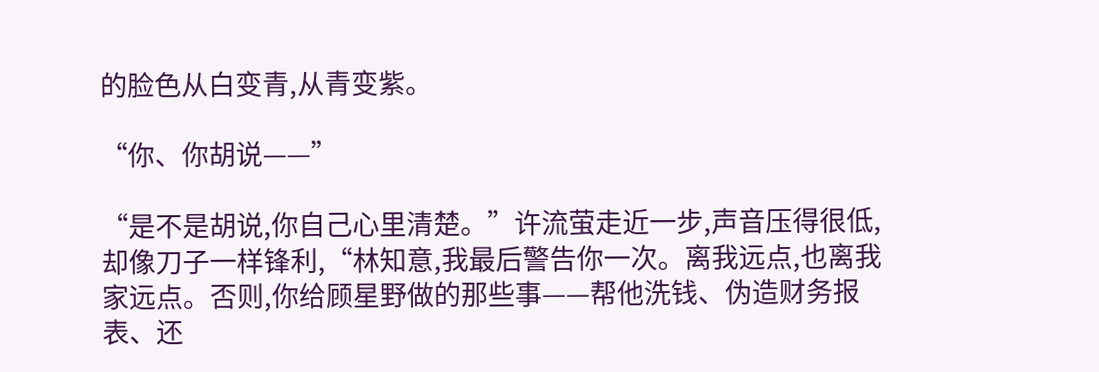的脸色从白变青,从青变紫。

“你、你胡说——”

“是不是胡说,你自己心里清楚。”许流萤走近一步,声音压得很低,却像刀子一样锋利,“林知意,我最后警告你一次。离我远点,也离我家远点。否则,你给顾星野做的那些事——帮他洗钱、伪造财务报表、还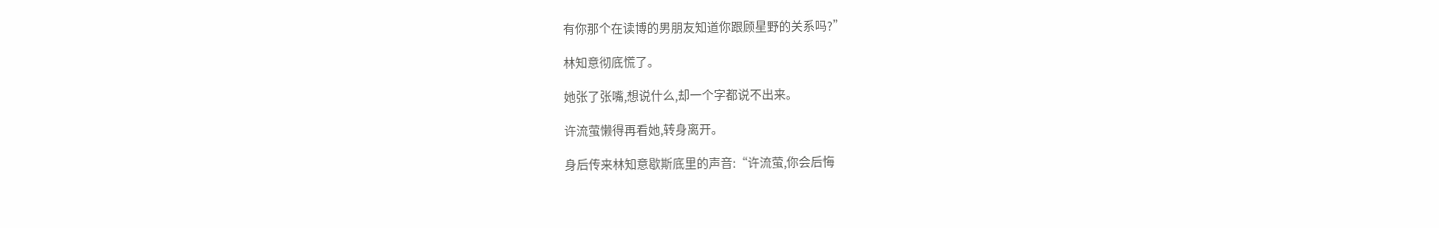有你那个在读博的男朋友知道你跟顾星野的关系吗?”

林知意彻底慌了。

她张了张嘴,想说什么,却一个字都说不出来。

许流萤懒得再看她,转身离开。

身后传来林知意歇斯底里的声音:“许流萤,你会后悔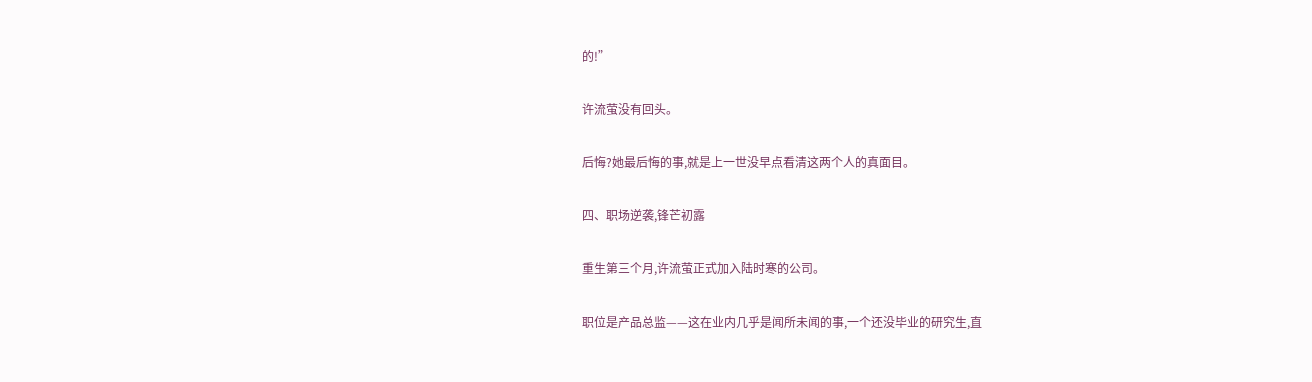的!”

许流萤没有回头。

后悔?她最后悔的事,就是上一世没早点看清这两个人的真面目。

四、职场逆袭,锋芒初露

重生第三个月,许流萤正式加入陆时寒的公司。

职位是产品总监——这在业内几乎是闻所未闻的事,一个还没毕业的研究生,直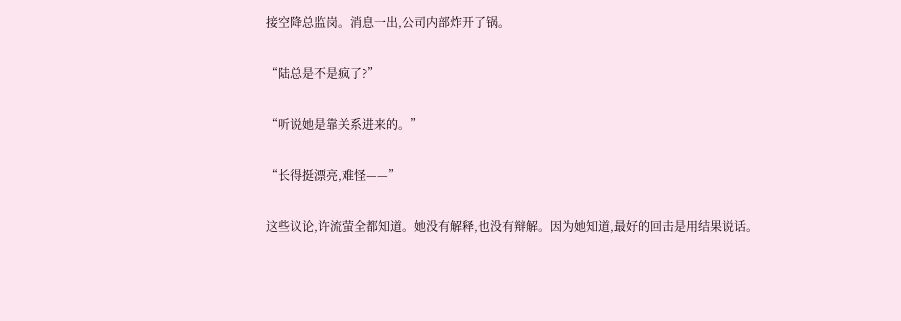接空降总监岗。消息一出,公司内部炸开了锅。

“陆总是不是疯了?”

“听说她是靠关系进来的。”

“长得挺漂亮,难怪——”

这些议论,许流萤全都知道。她没有解释,也没有辩解。因为她知道,最好的回击是用结果说话。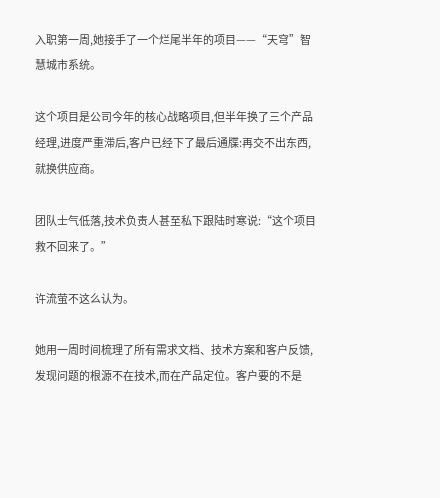入职第一周,她接手了一个烂尾半年的项目——“天穹”智慧城市系统。

这个项目是公司今年的核心战略项目,但半年换了三个产品经理,进度严重滞后,客户已经下了最后通牒:再交不出东西,就换供应商。

团队士气低落,技术负责人甚至私下跟陆时寒说:“这个项目救不回来了。”

许流萤不这么认为。

她用一周时间梳理了所有需求文档、技术方案和客户反馈,发现问题的根源不在技术,而在产品定位。客户要的不是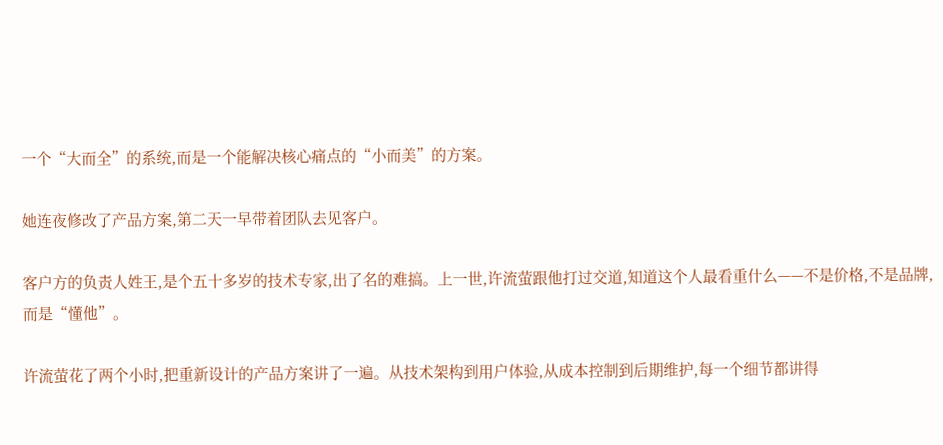一个“大而全”的系统,而是一个能解决核心痛点的“小而美”的方案。

她连夜修改了产品方案,第二天一早带着团队去见客户。

客户方的负责人姓王,是个五十多岁的技术专家,出了名的难搞。上一世,许流萤跟他打过交道,知道这个人最看重什么——不是价格,不是品牌,而是“懂他”。

许流萤花了两个小时,把重新设计的产品方案讲了一遍。从技术架构到用户体验,从成本控制到后期维护,每一个细节都讲得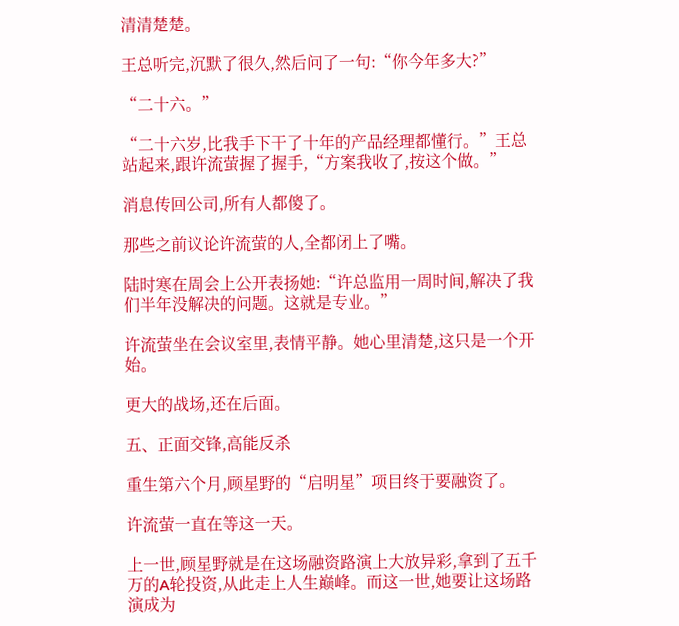清清楚楚。

王总听完,沉默了很久,然后问了一句:“你今年多大?”

“二十六。”

“二十六岁,比我手下干了十年的产品经理都懂行。”王总站起来,跟许流萤握了握手,“方案我收了,按这个做。”

消息传回公司,所有人都傻了。

那些之前议论许流萤的人,全都闭上了嘴。

陆时寒在周会上公开表扬她:“许总监用一周时间,解决了我们半年没解决的问题。这就是专业。”

许流萤坐在会议室里,表情平静。她心里清楚,这只是一个开始。

更大的战场,还在后面。

五、正面交锋,高能反杀

重生第六个月,顾星野的“启明星”项目终于要融资了。

许流萤一直在等这一天。

上一世,顾星野就是在这场融资路演上大放异彩,拿到了五千万的A轮投资,从此走上人生巅峰。而这一世,她要让这场路演成为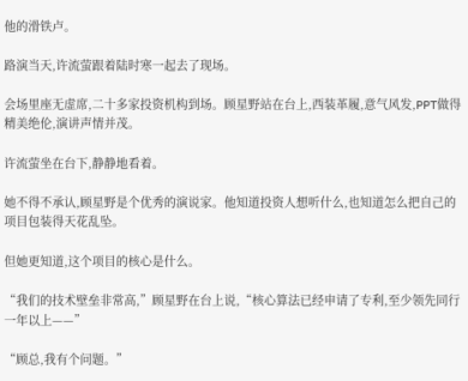他的滑铁卢。

路演当天,许流萤跟着陆时寒一起去了现场。

会场里座无虚席,二十多家投资机构到场。顾星野站在台上,西装革履,意气风发,PPT做得精美绝伦,演讲声情并茂。

许流萤坐在台下,静静地看着。

她不得不承认,顾星野是个优秀的演说家。他知道投资人想听什么,也知道怎么把自己的项目包装得天花乱坠。

但她更知道,这个项目的核心是什么。

“我们的技术壁垒非常高,”顾星野在台上说,“核心算法已经申请了专利,至少领先同行一年以上——”

“顾总,我有个问题。”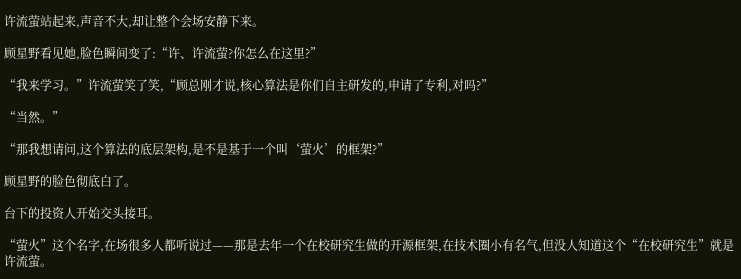许流萤站起来,声音不大,却让整个会场安静下来。

顾星野看见她,脸色瞬间变了:“许、许流萤?你怎么在这里?”

“我来学习。”许流萤笑了笑,“顾总刚才说,核心算法是你们自主研发的,申请了专利,对吗?”

“当然。”

“那我想请问,这个算法的底层架构,是不是基于一个叫‘萤火’的框架?”

顾星野的脸色彻底白了。

台下的投资人开始交头接耳。

“萤火”这个名字,在场很多人都听说过——那是去年一个在校研究生做的开源框架,在技术圈小有名气,但没人知道这个“在校研究生”就是许流萤。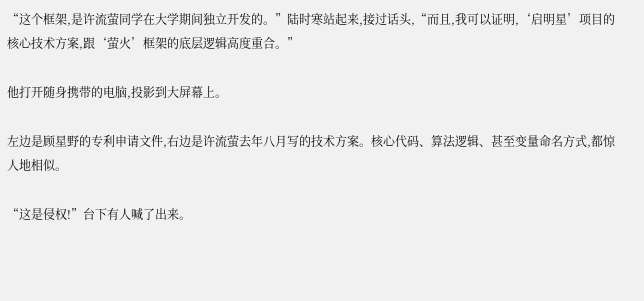“这个框架,是许流萤同学在大学期间独立开发的。”陆时寒站起来,接过话头,“而且,我可以证明,‘启明星’项目的核心技术方案,跟‘萤火’框架的底层逻辑高度重合。”

他打开随身携带的电脑,投影到大屏幕上。

左边是顾星野的专利申请文件,右边是许流萤去年八月写的技术方案。核心代码、算法逻辑、甚至变量命名方式,都惊人地相似。

“这是侵权!”台下有人喊了出来。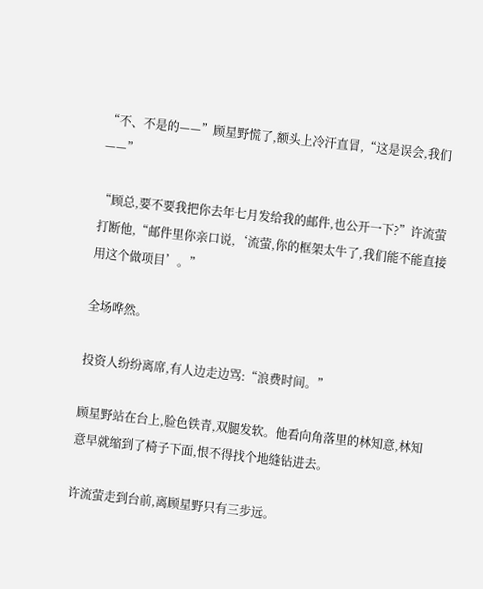“不、不是的——”顾星野慌了,额头上冷汗直冒,“这是误会,我们——”

“顾总,要不要我把你去年七月发给我的邮件,也公开一下?”许流萤打断他,“邮件里你亲口说,‘流萤,你的框架太牛了,我们能不能直接用这个做项目’。”

全场哗然。

投资人纷纷离席,有人边走边骂:“浪费时间。”

顾星野站在台上,脸色铁青,双腿发软。他看向角落里的林知意,林知意早就缩到了椅子下面,恨不得找个地缝钻进去。

许流萤走到台前,离顾星野只有三步远。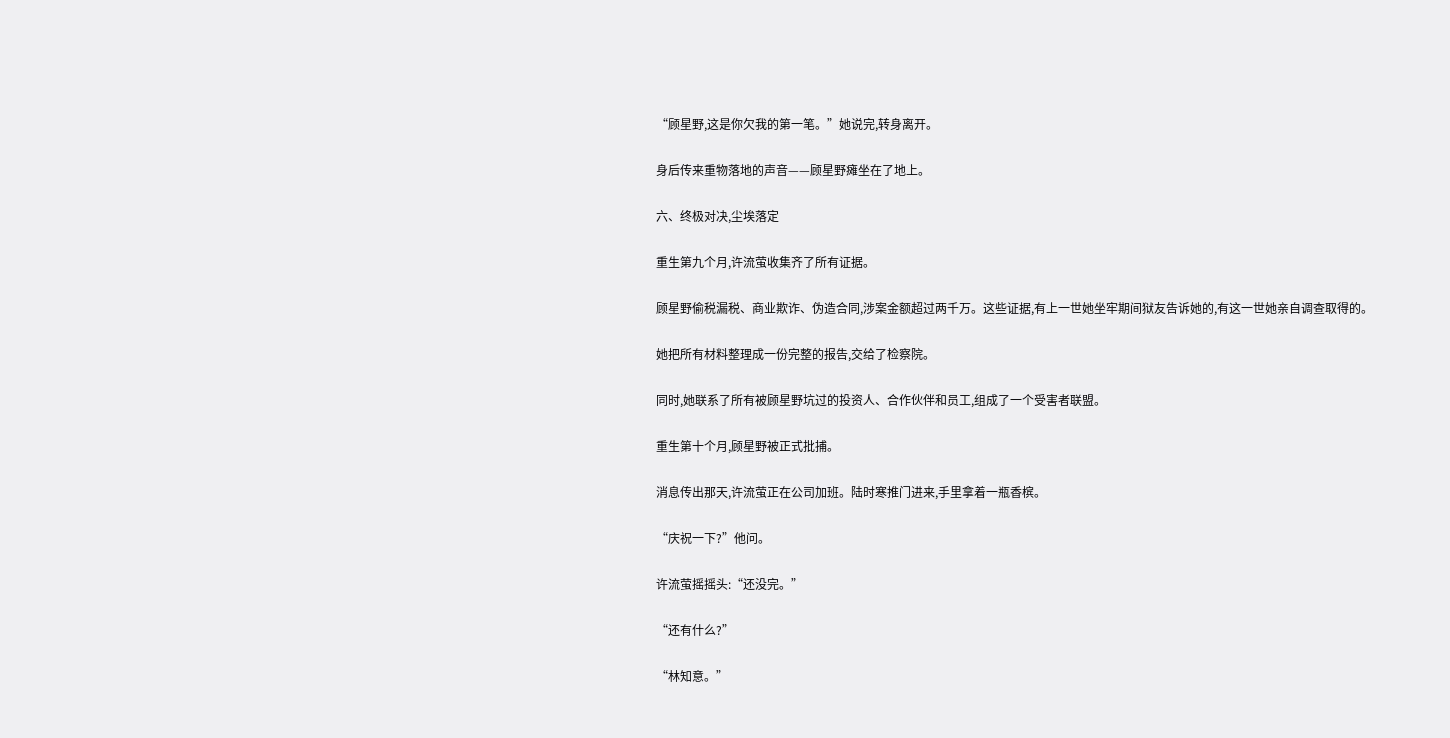“顾星野,这是你欠我的第一笔。”她说完,转身离开。

身后传来重物落地的声音——顾星野瘫坐在了地上。

六、终极对决,尘埃落定

重生第九个月,许流萤收集齐了所有证据。

顾星野偷税漏税、商业欺诈、伪造合同,涉案金额超过两千万。这些证据,有上一世她坐牢期间狱友告诉她的,有这一世她亲自调查取得的。

她把所有材料整理成一份完整的报告,交给了检察院。

同时,她联系了所有被顾星野坑过的投资人、合作伙伴和员工,组成了一个受害者联盟。

重生第十个月,顾星野被正式批捕。

消息传出那天,许流萤正在公司加班。陆时寒推门进来,手里拿着一瓶香槟。

“庆祝一下?”他问。

许流萤摇摇头:“还没完。”

“还有什么?”

“林知意。”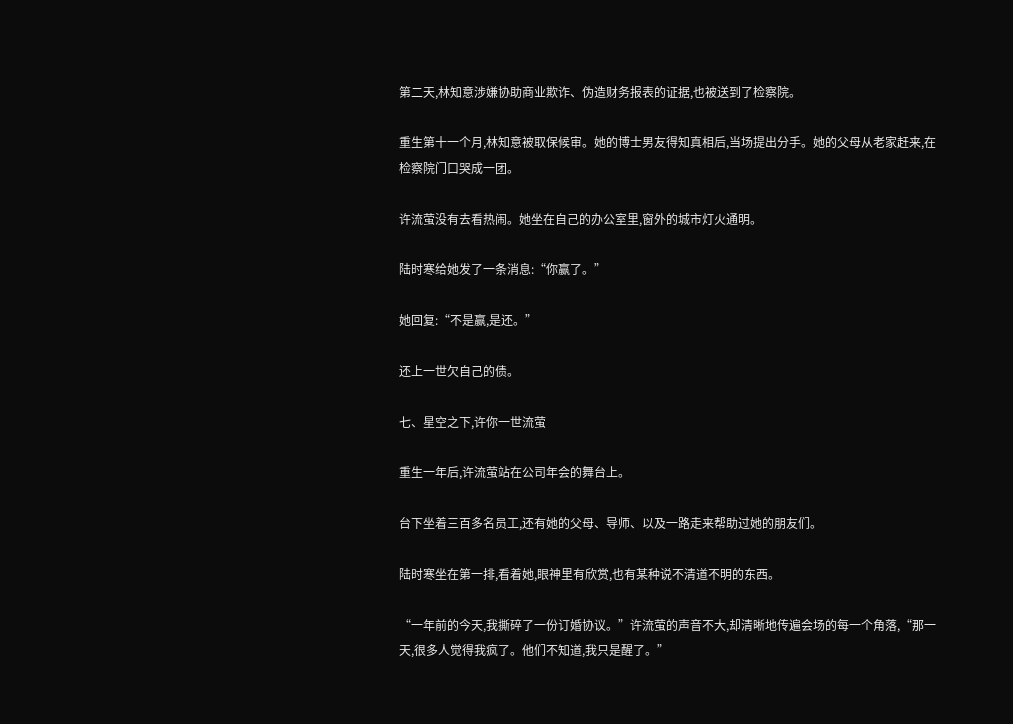第二天,林知意涉嫌协助商业欺诈、伪造财务报表的证据,也被送到了检察院。

重生第十一个月,林知意被取保候审。她的博士男友得知真相后,当场提出分手。她的父母从老家赶来,在检察院门口哭成一团。

许流萤没有去看热闹。她坐在自己的办公室里,窗外的城市灯火通明。

陆时寒给她发了一条消息:“你赢了。”

她回复:“不是赢,是还。”

还上一世欠自己的债。

七、星空之下,许你一世流萤

重生一年后,许流萤站在公司年会的舞台上。

台下坐着三百多名员工,还有她的父母、导师、以及一路走来帮助过她的朋友们。

陆时寒坐在第一排,看着她,眼神里有欣赏,也有某种说不清道不明的东西。

“一年前的今天,我撕碎了一份订婚协议。”许流萤的声音不大,却清晰地传遍会场的每一个角落,“那一天,很多人觉得我疯了。他们不知道,我只是醒了。”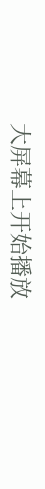大屏幕上开始播放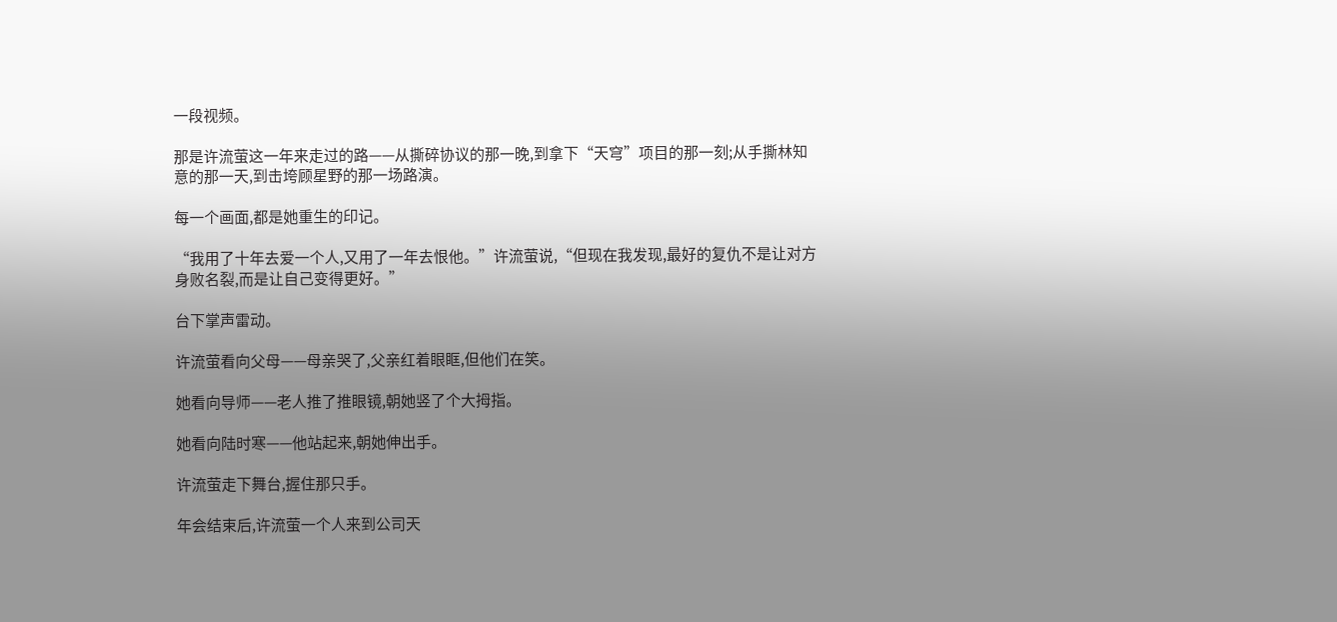一段视频。

那是许流萤这一年来走过的路——从撕碎协议的那一晚,到拿下“天穹”项目的那一刻;从手撕林知意的那一天,到击垮顾星野的那一场路演。

每一个画面,都是她重生的印记。

“我用了十年去爱一个人,又用了一年去恨他。”许流萤说,“但现在我发现,最好的复仇不是让对方身败名裂,而是让自己变得更好。”

台下掌声雷动。

许流萤看向父母——母亲哭了,父亲红着眼眶,但他们在笑。

她看向导师——老人推了推眼镜,朝她竖了个大拇指。

她看向陆时寒——他站起来,朝她伸出手。

许流萤走下舞台,握住那只手。

年会结束后,许流萤一个人来到公司天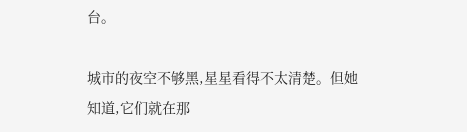台。

城市的夜空不够黑,星星看得不太清楚。但她知道,它们就在那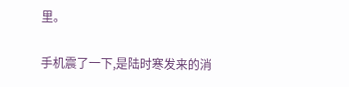里。

手机震了一下,是陆时寒发来的消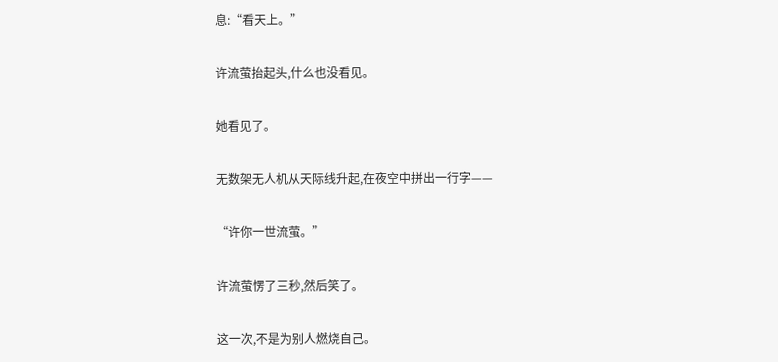息:“看天上。”

许流萤抬起头,什么也没看见。

她看见了。

无数架无人机从天际线升起,在夜空中拼出一行字——

“许你一世流萤。”

许流萤愣了三秒,然后笑了。

这一次,不是为别人燃烧自己。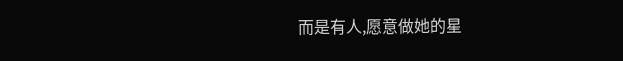而是有人,愿意做她的星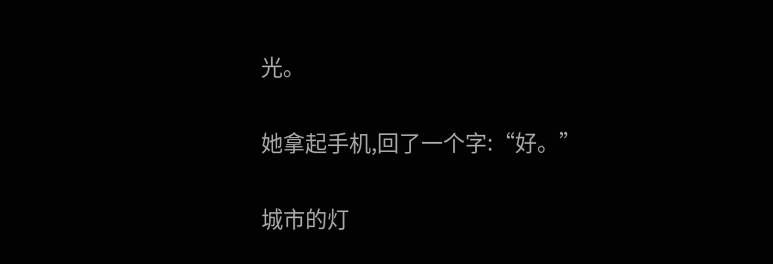光。

她拿起手机,回了一个字:“好。”

城市的灯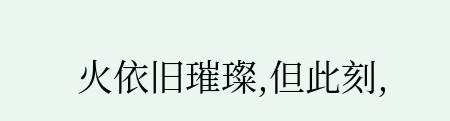火依旧璀璨,但此刻,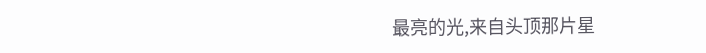最亮的光,来自头顶那片星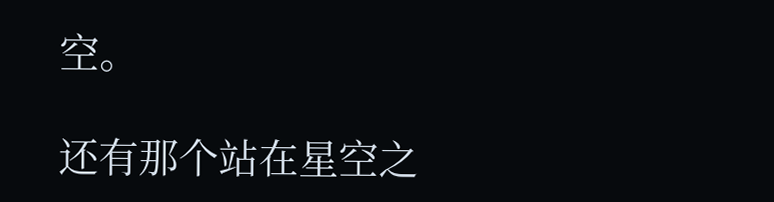空。

还有那个站在星空之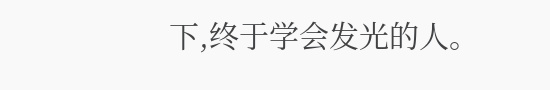下,终于学会发光的人。